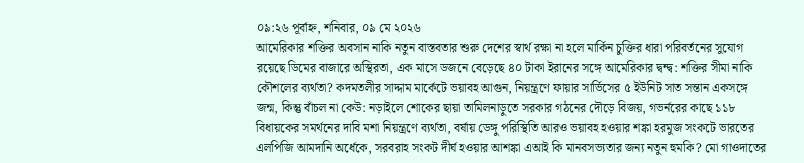০৯:২৬ পূর্বাহ্ন, শনিবার, ০৯ মে ২০২৬
আমেরিকার শক্তির অবসান নাকি নতুন বাস্তবতার শুরু দেশের স্বার্থ রক্ষা না হলে মার্কিন চুক্তির ধারা পরিবর্তনের সুযোগ রয়েছে ডিমের বাজারে অস্থিরতা, এক মাসে ডজনে বেড়েছে ৪০ টাকা ইরানের সঙ্গে আমেরিকার দ্বন্দ্ব: শক্তির সীমা নাকি কৌশলের ব্যর্থতা? কদমতলীর সাদ্দাম মার্কেটে ভয়াবহ আগুন, নিয়ন্ত্রণে ফায়ার সার্ভিসের ৫ ইউনিট সাত সন্তান একসঙ্গে জন্ম, কিন্তু বাঁচল না কেউ: নড়াইলে শোকের ছায়া তামিলনাড়ুতে সরকার গঠনের দৌড়ে বিজয়, গভর্নরের কাছে ১১৮ বিধায়কের সমর্থনের দাবি মশা নিয়ন্ত্রণে ব্যর্থতা, বর্ষায় ডেঙ্গু পরিস্থিতি আরও ভয়াবহ হওয়ার শঙ্কা হরমুজ সংকটে ভারতের এলপিজি আমদানি অর্ধেকে, সরবরাহ সংকট দীর্ঘ হওয়ার আশঙ্কা এআই কি মানবসভ্যতার জন্য নতুন হুমকি? মো গাওদাতের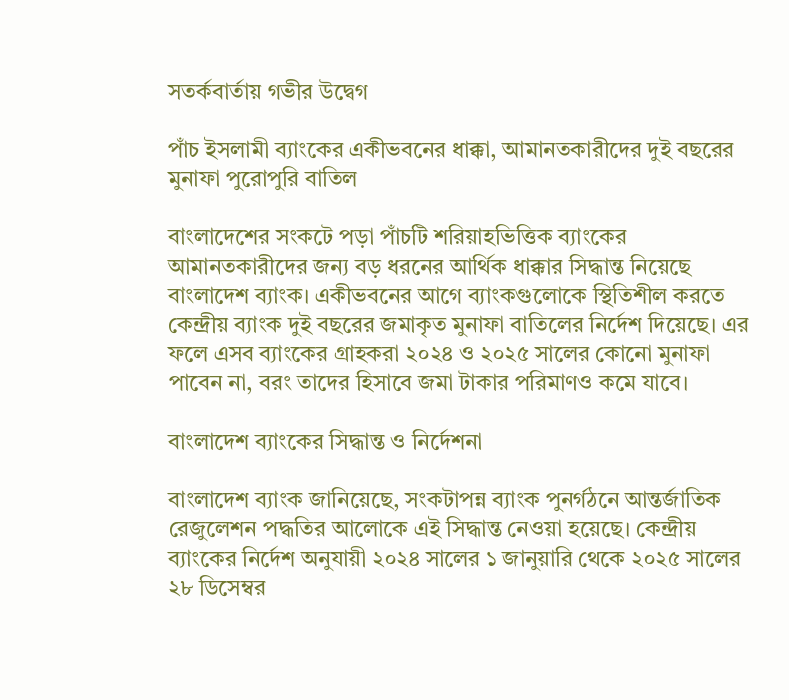সতর্কবার্তায় গভীর উদ্বেগ

পাঁচ ইসলামী ব্যাংকের একীভবনের ধাক্কা, আমানতকারীদের দুই বছরের মুনাফা পুরোপুরি বাতিল

বাংলাদেশের সংকটে পড়া পাঁচটি শরিয়াহভিত্তিক ব্যাংকের আমানতকারীদের জন্য বড় ধরনের আর্থিক ধাক্কার সিদ্ধান্ত নিয়েছে বাংলাদেশ ব্যাংক। একীভবনের আগে ব্যাংকগুলোকে স্থিতিশীল করতে কেন্দ্রীয় ব্যাংক দুই বছরের জমাকৃত মুনাফা বাতিলের নির্দেশ দিয়েছে। এর ফলে এসব ব্যাংকের গ্রাহকরা ২০২৪ ও ২০২৫ সালের কোনো মুনাফা পাবেন না, বরং তাদের হিসাবে জমা টাকার পরিমাণও কমে যাবে।

বাংলাদেশ ব্যাংকের সিদ্ধান্ত ও নির্দেশনা

বাংলাদেশ ব্যাংক জানিয়েছে, সংকটাপন্ন ব্যাংক পুনর্গঠনে আন্তর্জাতিক রেজুলেশন পদ্ধতির আলোকে এই সিদ্ধান্ত নেওয়া হয়েছে। কেন্দ্রীয় ব্যাংকের নির্দেশ অনুযায়ী ২০২৪ সালের ১ জানুয়ারি থেকে ২০২৫ সালের ২৮ ডিসেম্বর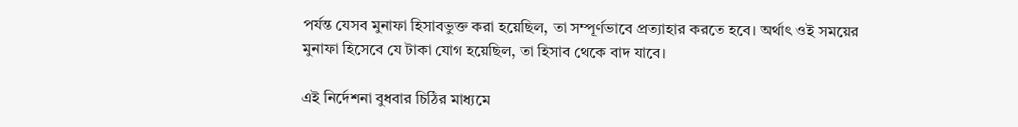পর্যন্ত যেসব মুনাফা হিসাবভুক্ত করা হয়েছিল, তা সম্পূর্ণভাবে প্রত্যাহার করতে হবে। অর্থাৎ ওই সময়ের মুনাফা হিসেবে যে টাকা যোগ হয়েছিল, তা হিসাব থেকে বাদ যাবে।

এই নির্দেশনা বুধবার চিঠির মাধ্যমে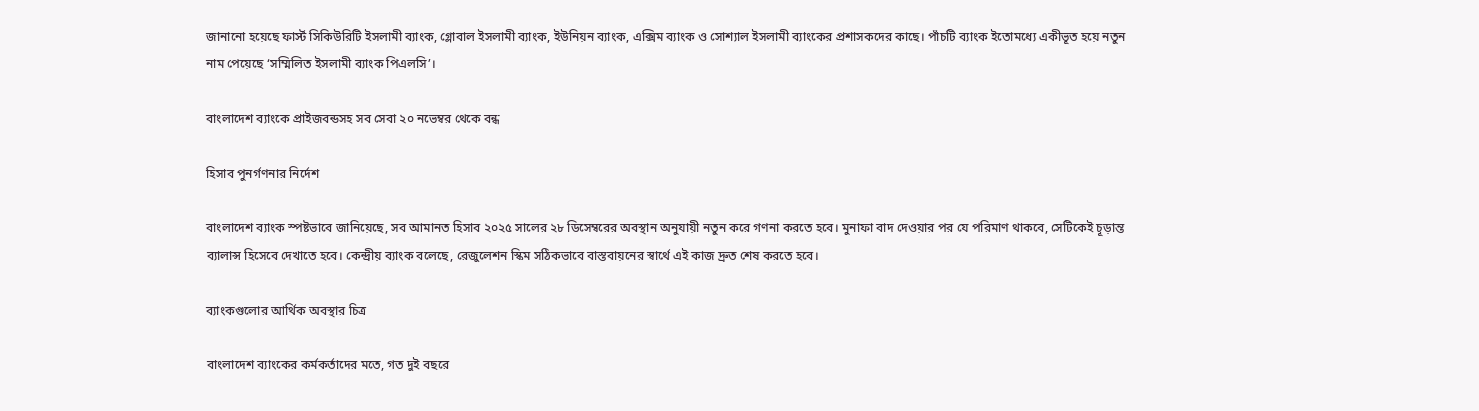জানানো হয়েছে ফার্স্ট সিকিউরিটি ইসলামী ব্যাংক, গ্লোবাল ইসলামী ব্যাংক, ইউনিয়ন ব্যাংক, এক্সিম ব্যাংক ও সোশ্যাল ইসলামী ব্যাংকের প্রশাসকদের কাছে। পাঁচটি ব্যাংক ইতোমধ্যে একীভূত হয়ে নতুন নাম পেয়েছে ‘সম্মিলিত ইসলামী ব্যাংক পিএলসি’।

বাংলাদেশ ব্যাংকে প্রাইজবন্ডসহ সব সেবা ২০ নভেম্বর থেকে বন্ধ

হিসাব পুনর্গণনার নির্দেশ

বাংলাদেশ ব্যাংক স্পষ্টভাবে জানিয়েছে, সব আমানত হিসাব ২০২৫ সালের ২৮ ডিসেম্বরের অবস্থান অনুযায়ী নতুন করে গণনা করতে হবে। মুনাফা বাদ দেওয়ার পর যে পরিমাণ থাকবে, সেটিকেই চূড়ান্ত ব্যালান্স হিসেবে দেখাতে হবে। কেন্দ্রীয় ব্যাংক বলেছে, রেজুলেশন স্কিম সঠিকভাবে বাস্তবায়নের স্বার্থে এই কাজ দ্রুত শেষ করতে হবে।

ব্যাংকগুলোর আর্থিক অবস্থার চিত্র

বাংলাদেশ ব্যাংকের কর্মকর্তাদের মতে, গত দুই বছরে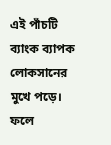এই পাঁচটি ব্যাংক ব্যাপক লোকসানের মুখে পড়ে। ফলে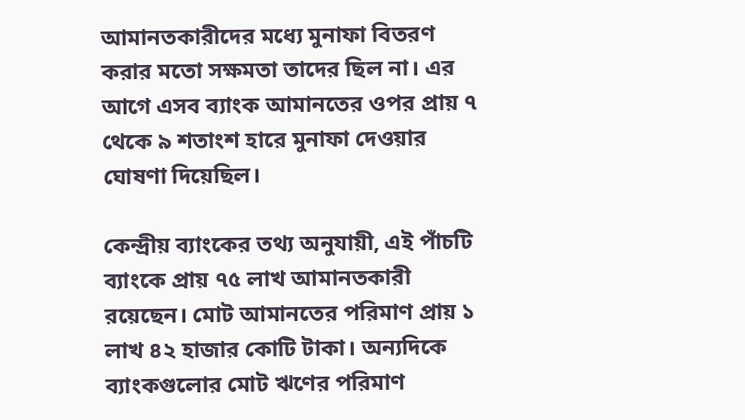আমানতকারীদের মধ্যে মুনাফা বিতরণ করার মতো সক্ষমতা তাদের ছিল না। এর আগে এসব ব্যাংক আমানতের ওপর প্রায় ৭ থেকে ৯ শতাংশ হারে মুনাফা দেওয়ার ঘোষণা দিয়েছিল।

কেন্দ্রীয় ব্যাংকের তথ্য অনুযায়ী, এই পাঁচটি ব্যাংকে প্রায় ৭৫ লাখ আমানতকারী রয়েছেন। মোট আমানতের পরিমাণ প্রায় ১ লাখ ৪২ হাজার কোটি টাকা। অন্যদিকে ব্যাংকগুলোর মোট ঋণের পরিমাণ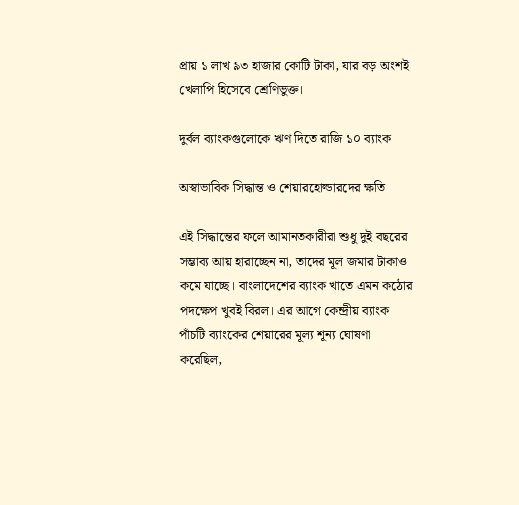প্রায় ১ লাখ ৯৩ হাজার কোটি টাকা, যার বড় অংশই খেলাপি হিসেবে শ্রেণিভুক্ত।

দুর্বল ব্যাংকগুলোকে ঋণ দিতে রাজি ১০ ব্যাংক

অস্বাভাবিক সিদ্ধান্ত ও শেয়ারহোল্ডারদের ক্ষতি

এই সিদ্ধান্তের ফলে আমানতকারীরা শুধু দুই বছরের সম্ভাব্য আয় হারাচ্ছেন না, তাদের মূল জমার টাকাও কমে যাচ্ছে। বাংলাদেশের ব্যাংক খাতে এমন কঠোর পদক্ষেপ খুবই বিরল। এর আগে কেন্দ্রীয় ব্যাংক পাঁচটি ব্যাংকের শেয়ারের মূল্য শূন্য ঘোষণা করেছিল,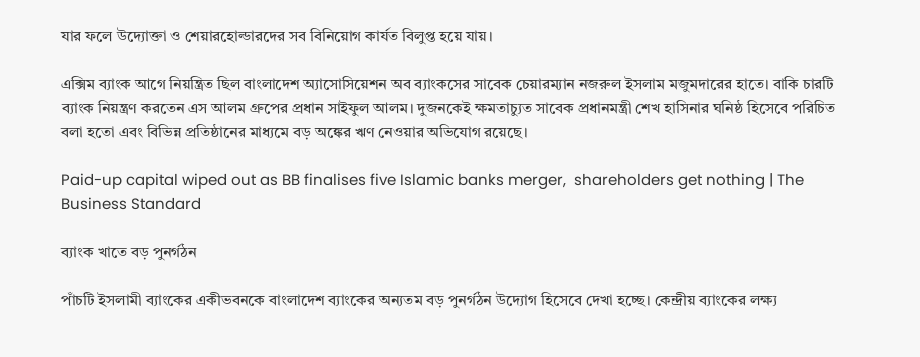যার ফলে উদ্যোক্তা ও শেয়ারহোল্ডারদের সব বিনিয়োগ কার্যত বিলুপ্ত হয়ে যায়।

এক্সিম ব্যাংক আগে নিয়ন্ত্রিত ছিল বাংলাদেশ অ্যাসোসিয়েশন অব ব্যাংকসের সাবেক চেয়ারম্যান নজরুল ইসলাম মজুমদারের হাতে। বাকি চারটি ব্যাংক নিয়ন্ত্রণ করতেন এস আলম গ্রুপের প্রধান সাইফুল আলম। দুজনকেই ক্ষমতাচ্যুত সাবেক প্রধানমন্ত্রী শেখ হাসিনার ঘনিষ্ঠ হিসেবে পরিচিত বলা হতো এবং বিভিন্ন প্রতিষ্ঠানের মাধ্যমে বড় অঙ্কের ঋণ নেওয়ার অভিযোগ রয়েছে।

Paid-up capital wiped out as BB finalises five Islamic banks merger,  shareholders get nothing | The Business Standard

ব্যাংক খাতে বড় পুনর্গঠন

পাঁচটি ইসলামী ব্যাংকের একীভবনকে বাংলাদেশ ব্যাংকের অন্যতম বড় পুনর্গঠন উদ্যোগ হিসেবে দেখা হচ্ছে। কেন্দ্রীয় ব্যাংকের লক্ষ্য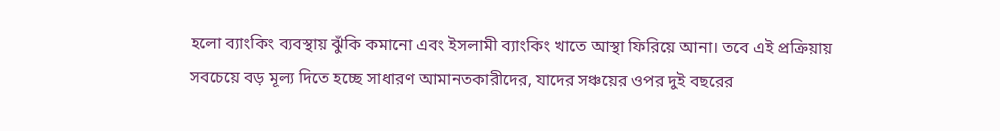হলো ব্যাংকিং ব্যবস্থায় ঝুঁকি কমানো এবং ইসলামী ব্যাংকিং খাতে আস্থা ফিরিয়ে আনা। তবে এই প্রক্রিয়ায় সবচেয়ে বড় মূল্য দিতে হচ্ছে সাধারণ আমানতকারীদের, যাদের সঞ্চয়ের ওপর দুই বছরের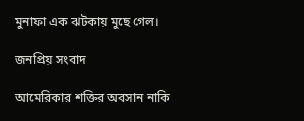মুনাফা এক ঝটকায় মুছে গেল।

জনপ্রিয় সংবাদ

আমেরিকার শক্তির অবসান নাকি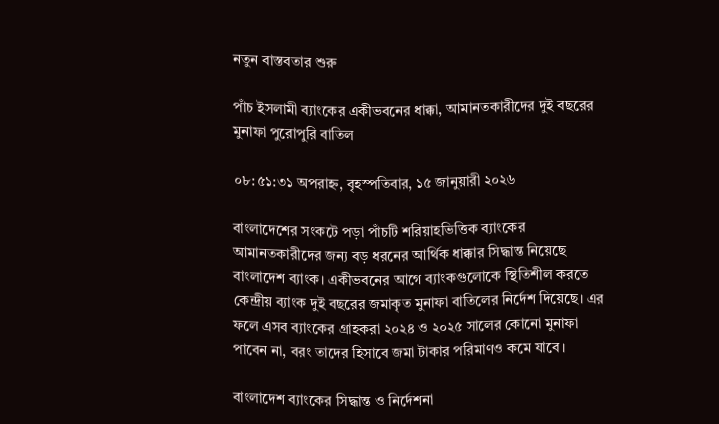নতুন বাস্তবতার শুরু

পাঁচ ইসলামী ব্যাংকের একীভবনের ধাক্কা, আমানতকারীদের দুই বছরের মুনাফা পুরোপুরি বাতিল

০৮:৫১:৩১ অপরাহ্ন, বৃহস্পতিবার, ১৫ জানুয়ারী ২০২৬

বাংলাদেশের সংকটে পড়া পাঁচটি শরিয়াহভিত্তিক ব্যাংকের আমানতকারীদের জন্য বড় ধরনের আর্থিক ধাক্কার সিদ্ধান্ত নিয়েছে বাংলাদেশ ব্যাংক। একীভবনের আগে ব্যাংকগুলোকে স্থিতিশীল করতে কেন্দ্রীয় ব্যাংক দুই বছরের জমাকৃত মুনাফা বাতিলের নির্দেশ দিয়েছে। এর ফলে এসব ব্যাংকের গ্রাহকরা ২০২৪ ও ২০২৫ সালের কোনো মুনাফা পাবেন না, বরং তাদের হিসাবে জমা টাকার পরিমাণও কমে যাবে।

বাংলাদেশ ব্যাংকের সিদ্ধান্ত ও নির্দেশনা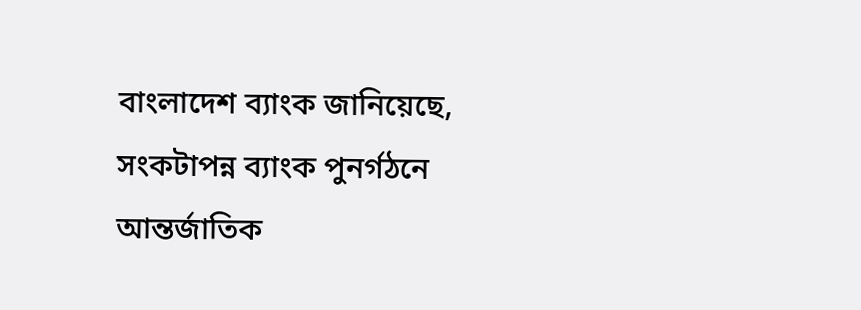বাংলাদেশ ব্যাংক জানিয়েছে, সংকটাপন্ন ব্যাংক পুনর্গঠনে আন্তর্জাতিক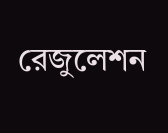রেজুলেশন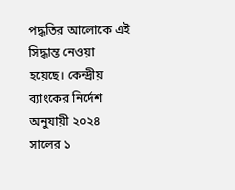পদ্ধতির আলোকে এই সিদ্ধান্ত নেওয়া হয়েছে। কেন্দ্রীয় ব্যাংকের নির্দেশ অনুযায়ী ২০২৪ সালের ১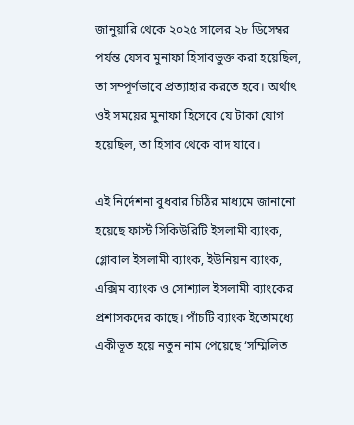জানুয়ারি থেকে ২০২৫ সালের ২৮ ডিসেম্বর পর্যন্ত যেসব মুনাফা হিসাবভুক্ত করা হয়েছিল, তা সম্পূর্ণভাবে প্রত্যাহার করতে হবে। অর্থাৎ ওই সময়ের মুনাফা হিসেবে যে টাকা যোগ হয়েছিল, তা হিসাব থেকে বাদ যাবে।

এই নির্দেশনা বুধবার চিঠির মাধ্যমে জানানো হয়েছে ফার্স্ট সিকিউরিটি ইসলামী ব্যাংক, গ্লোবাল ইসলামী ব্যাংক, ইউনিয়ন ব্যাংক, এক্সিম ব্যাংক ও সোশ্যাল ইসলামী ব্যাংকের প্রশাসকদের কাছে। পাঁচটি ব্যাংক ইতোমধ্যে একীভূত হয়ে নতুন নাম পেয়েছে ‘সম্মিলিত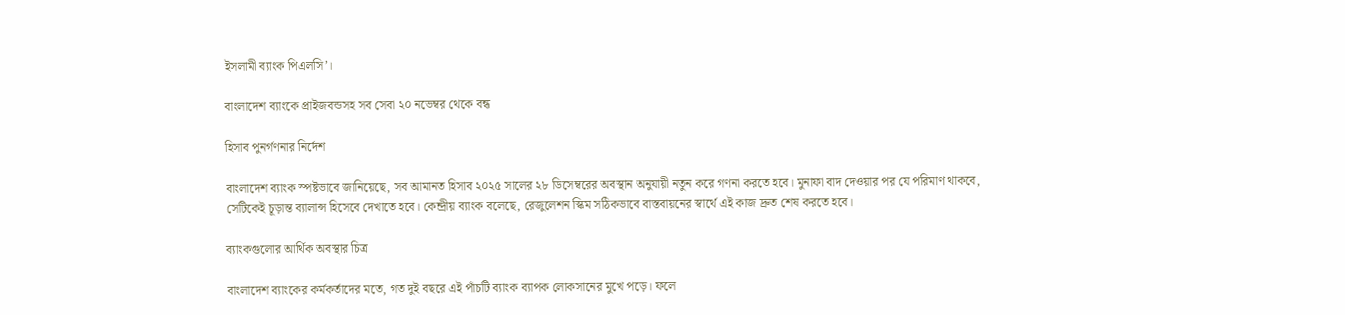ইসলামী ব্যাংক পিএলসি’।

বাংলাদেশ ব্যাংকে প্রাইজবন্ডসহ সব সেবা ২০ নভেম্বর থেকে বন্ধ

হিসাব পুনর্গণনার নির্দেশ

বাংলাদেশ ব্যাংক স্পষ্টভাবে জানিয়েছে, সব আমানত হিসাব ২০২৫ সালের ২৮ ডিসেম্বরের অবস্থান অনুযায়ী নতুন করে গণনা করতে হবে। মুনাফা বাদ দেওয়ার পর যে পরিমাণ থাকবে, সেটিকেই চূড়ান্ত ব্যালান্স হিসেবে দেখাতে হবে। কেন্দ্রীয় ব্যাংক বলেছে, রেজুলেশন স্কিম সঠিকভাবে বাস্তবায়নের স্বার্থে এই কাজ দ্রুত শেষ করতে হবে।

ব্যাংকগুলোর আর্থিক অবস্থার চিত্র

বাংলাদেশ ব্যাংকের কর্মকর্তাদের মতে, গত দুই বছরে এই পাঁচটি ব্যাংক ব্যাপক লোকসানের মুখে পড়ে। ফলে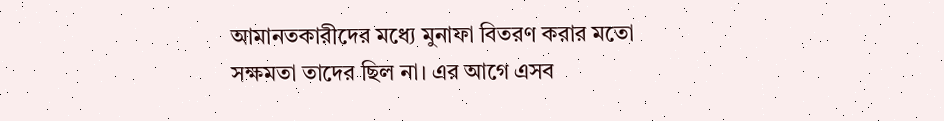আমানতকারীদের মধ্যে মুনাফা বিতরণ করার মতো সক্ষমতা তাদের ছিল না। এর আগে এসব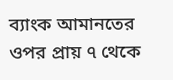ব্যাংক আমানতের ওপর প্রায় ৭ থেকে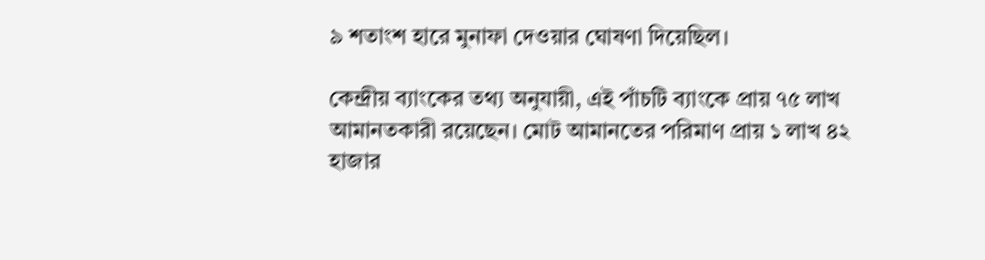৯ শতাংশ হারে মুনাফা দেওয়ার ঘোষণা দিয়েছিল।

কেন্দ্রীয় ব্যাংকের তথ্য অনুযায়ী, এই পাঁচটি ব্যাংকে প্রায় ৭৫ লাখ আমানতকারী রয়েছেন। মোট আমানতের পরিমাণ প্রায় ১ লাখ ৪২ হাজার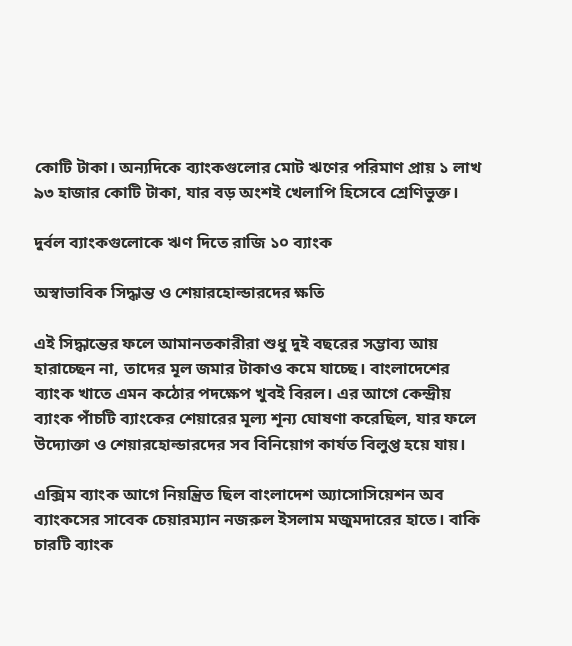কোটি টাকা। অন্যদিকে ব্যাংকগুলোর মোট ঋণের পরিমাণ প্রায় ১ লাখ ৯৩ হাজার কোটি টাকা, যার বড় অংশই খেলাপি হিসেবে শ্রেণিভুক্ত।

দুর্বল ব্যাংকগুলোকে ঋণ দিতে রাজি ১০ ব্যাংক

অস্বাভাবিক সিদ্ধান্ত ও শেয়ারহোল্ডারদের ক্ষতি

এই সিদ্ধান্তের ফলে আমানতকারীরা শুধু দুই বছরের সম্ভাব্য আয় হারাচ্ছেন না, তাদের মূল জমার টাকাও কমে যাচ্ছে। বাংলাদেশের ব্যাংক খাতে এমন কঠোর পদক্ষেপ খুবই বিরল। এর আগে কেন্দ্রীয় ব্যাংক পাঁচটি ব্যাংকের শেয়ারের মূল্য শূন্য ঘোষণা করেছিল, যার ফলে উদ্যোক্তা ও শেয়ারহোল্ডারদের সব বিনিয়োগ কার্যত বিলুপ্ত হয়ে যায়।

এক্সিম ব্যাংক আগে নিয়ন্ত্রিত ছিল বাংলাদেশ অ্যাসোসিয়েশন অব ব্যাংকসের সাবেক চেয়ারম্যান নজরুল ইসলাম মজুমদারের হাতে। বাকি চারটি ব্যাংক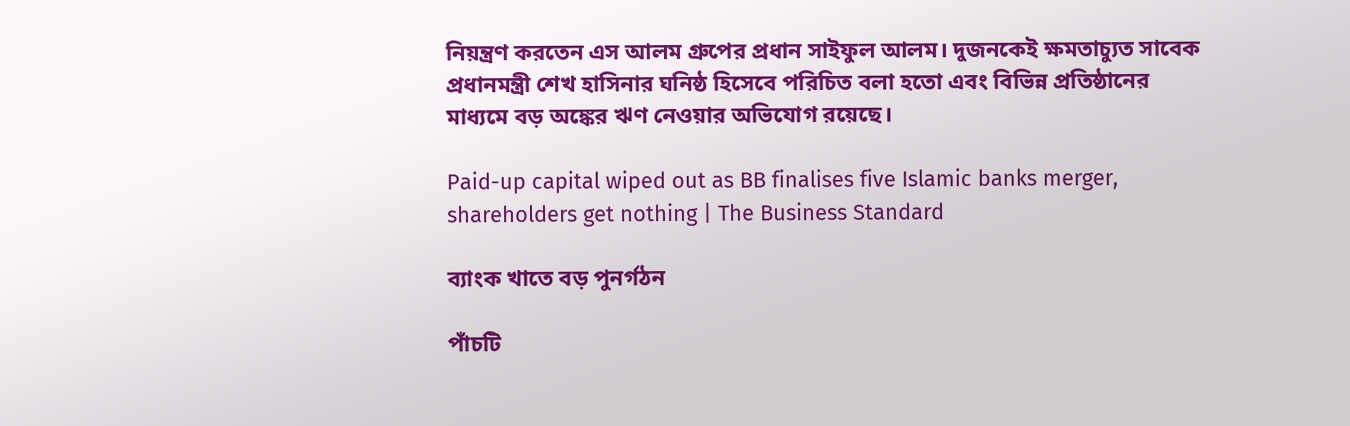নিয়ন্ত্রণ করতেন এস আলম গ্রুপের প্রধান সাইফুল আলম। দুজনকেই ক্ষমতাচ্যুত সাবেক প্রধানমন্ত্রী শেখ হাসিনার ঘনিষ্ঠ হিসেবে পরিচিত বলা হতো এবং বিভিন্ন প্রতিষ্ঠানের মাধ্যমে বড় অঙ্কের ঋণ নেওয়ার অভিযোগ রয়েছে।

Paid-up capital wiped out as BB finalises five Islamic banks merger,  shareholders get nothing | The Business Standard

ব্যাংক খাতে বড় পুনর্গঠন

পাঁচটি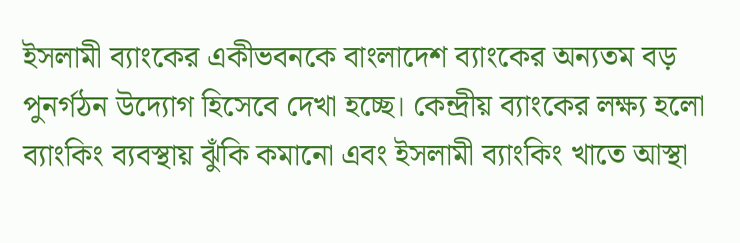ইসলামী ব্যাংকের একীভবনকে বাংলাদেশ ব্যাংকের অন্যতম বড় পুনর্গঠন উদ্যোগ হিসেবে দেখা হচ্ছে। কেন্দ্রীয় ব্যাংকের লক্ষ্য হলো ব্যাংকিং ব্যবস্থায় ঝুঁকি কমানো এবং ইসলামী ব্যাংকিং খাতে আস্থা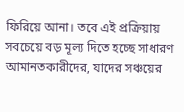ফিরিয়ে আনা। তবে এই প্রক্রিয়ায় সবচেয়ে বড় মূল্য দিতে হচ্ছে সাধারণ আমানতকারীদের, যাদের সঞ্চয়ের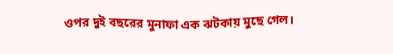ওপর দুই বছরের মুনাফা এক ঝটকায় মুছে গেল।